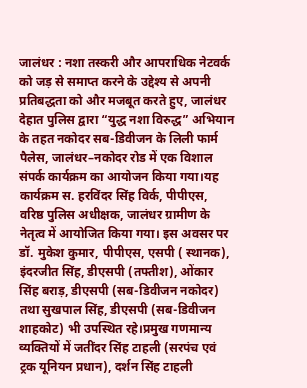जालंधर : नशा तस्करी और आपराधिक नेटवर्क को जड़ से समाप्त करने के उद्देश्य से अपनी प्रतिबद्धता को और मजबूत करते हुए, जालंधर देहात पुलिस द्वारा “युद्ध नशा विरुद्ध” अभियान के तहत नकोदर सब-डिवीजन के लिली फार्म पैलेस, जालंधर–नकोदर रोड में एक विशाल संपर्क कार्यक्रम का आयोजन किया गया।यह कार्यक्रम स. हरविंदर सिंह विर्क, पीपीएस, वरिष्ठ पुलिस अधीक्षक, जालंधर ग्रामीण के नेतृत्व में आयोजित किया गया। इस अवसर पर डॉ. मुकेश कुमार, पीपीएस, एसपी ( स्थानक), इंदरजीत सिंह, डीएसपी (तफ्तीश), ओंकार सिंह बराड़, डीएसपी (सब-डिवीजन नकोदर) तथा सुखपाल सिंह, डीएसपी (सब-डिवीजन शाहकोट) भी उपस्थित रहे।प्रमुख गणमान्य व्यक्तियों में जतींदर सिंह टाहली (सरपंच एवं ट्रक यूनियन प्रधान), दर्शन सिंह टाहली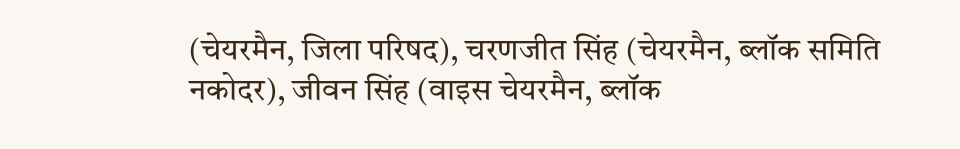(चेयरमैन, जिला परिषद), चरणजीत सिंह (चेयरमैन, ब्लॉक समिति नकोदर), जीवन सिंह (वाइस चेयरमैन, ब्लॉक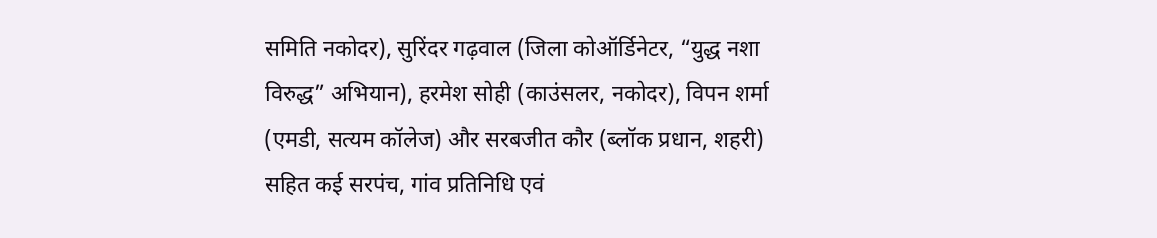समिति नकोदर), सुरिंदर गढ़वाल (जिला कोऑर्डिनेटर, “युद्ध नशा विरुद्ध” अभियान), हरमेश सोही (काउंसलर, नकोदर), विपन शर्मा (एमडी, सत्यम कॉलेज) और सरबजीत कौर (ब्लॉक प्रधान, शहरी) सहित कई सरपंच, गांव प्रतिनिधि एवं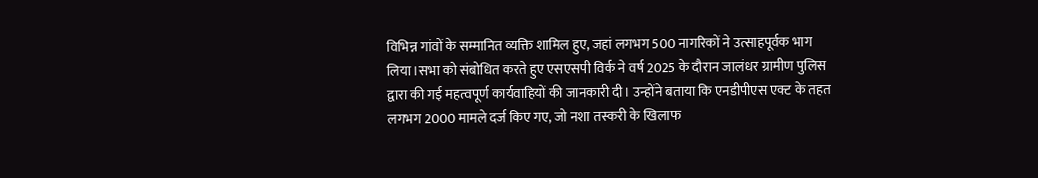विभिन्न गांवों के सम्मानित व्यक्ति शामिल हुए, जहां लगभग 500 नागरिकों ने उत्साहपूर्वक भाग लिया।सभा को संबोधित करते हुए एसएसपी विर्क ने वर्ष 2025 के दौरान जालंधर ग्रामीण पुलिस द्वारा की गई महत्वपूर्ण कार्यवाहियों की जानकारी दी। उन्होंने बताया कि एनडीपीएस एक्ट के तहत लगभग 2000 मामले दर्ज किए गए, जो नशा तस्करी के खिलाफ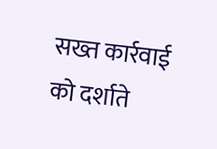सख्त कार्रवाई को दर्शाते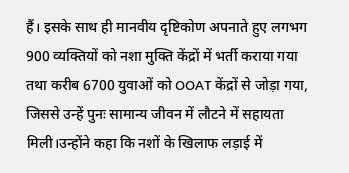हैं। इसके साथ ही मानवीय दृष्टिकोण अपनाते हुए लगभग 900 व्यक्तियों को नशा मुक्ति केंद्रों में भर्ती कराया गया तथा करीब 6700 युवाओं को OOAT केंद्रों से जोड़ा गया, जिससे उन्हें पुनः सामान्य जीवन में लौटने में सहायता मिली।उन्होंने कहा कि नशों के खिलाफ लड़ाई में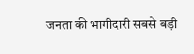जनता की भागीदारी सबसे बड़ी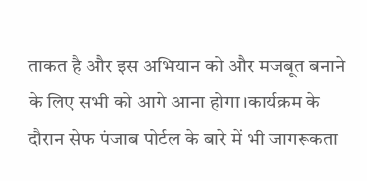ताकत है और इस अभियान को और मजबूत बनाने के लिए सभी को आगे आना होगा।कार्यक्रम के दौरान सेफ पंजाब पोर्टल के बारे में भी जागरूकता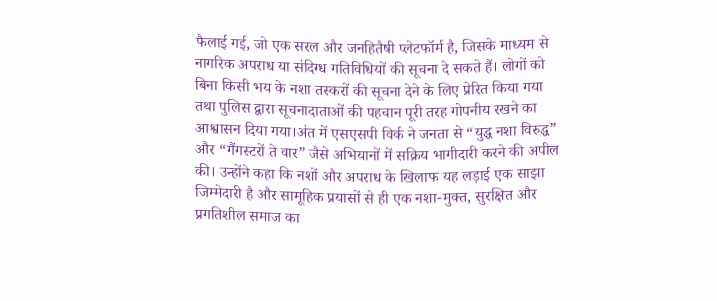फैलाई गई, जो एक सरल और जनहितैषी प्लेटफॉर्म है, जिसके माध्यम से नागरिक अपराध या संदिग्ध गतिविधियों की सूचना दे सकते हैं। लोगों को बिना किसी भय के नशा तस्करों की सूचना देने के लिए प्रेरित किया गया तथा पुलिस द्वारा सूचनादाताओं की पहचान पूरी तरह गोपनीय रखने का आश्वासन दिया गया।अंत में एसएसपी विर्क ने जनता से “युद्ध नशा विरुद्ध” और “गैंगस्टरों ते वार” जैसे अभियानों में सक्रिय भागीदारी करने की अपील की। उन्होंने कहा कि नशों और अपराध के खिलाफ यह लड़ाई एक साझा जिम्मेदारी है और सामूहिक प्रयासों से ही एक नशा-मुक्त, सुरक्षित और प्रगतिशील समाज का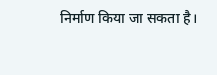निर्माण किया जा सकता है।